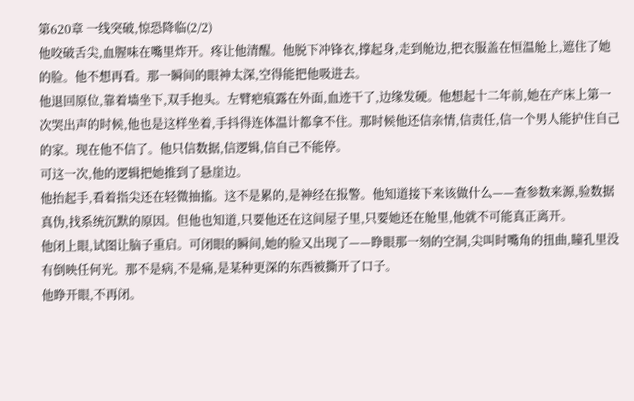第620章 一线突破,惊恐降临(2/2)
他咬破舌尖,血腥味在嘴里炸开。疼让他清醒。他脱下冲锋衣,撑起身,走到舱边,把衣服盖在恒温舱上,遮住了她的脸。他不想再看。那一瞬间的眼神太深,空得能把他吸进去。
他退回原位,靠着墙坐下,双手抱头。左臂疤痕露在外面,血迹干了,边缘发硬。他想起十二年前,她在产床上第一次哭出声的时候,他也是这样坐着,手抖得连体温计都拿不住。那时候他还信亲情,信责任,信一个男人能护住自己的家。现在他不信了。他只信数据,信逻辑,信自己不能停。
可这一次,他的逻辑把她推到了悬崖边。
他抬起手,看着指尖还在轻微抽搐。这不是累的,是神经在报警。他知道接下来该做什么——查参数来源,验数据真伪,找系统沉默的原因。但他也知道,只要他还在这间屋子里,只要她还在舱里,他就不可能真正离开。
他闭上眼,试图让脑子重启。可闭眼的瞬间,她的脸又出现了——睁眼那一刻的空洞,尖叫时嘴角的扭曲,瞳孔里没有倒映任何光。那不是病,不是痛,是某种更深的东西被撕开了口子。
他睁开眼,不再闭。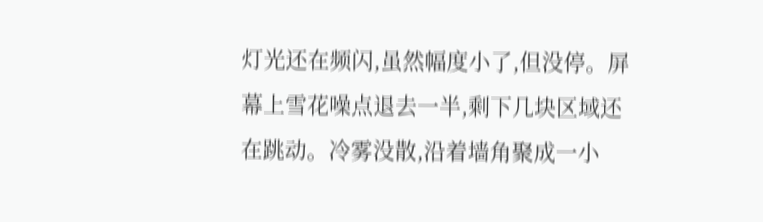灯光还在频闪,虽然幅度小了,但没停。屏幕上雪花噪点退去一半,剩下几块区域还在跳动。冷雾没散,沿着墙角聚成一小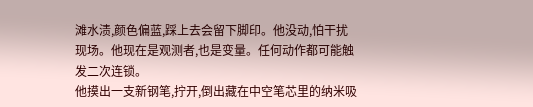滩水渍,颜色偏蓝,踩上去会留下脚印。他没动,怕干扰现场。他现在是观测者,也是变量。任何动作都可能触发二次连锁。
他摸出一支新钢笔,拧开,倒出藏在中空笔芯里的纳米吸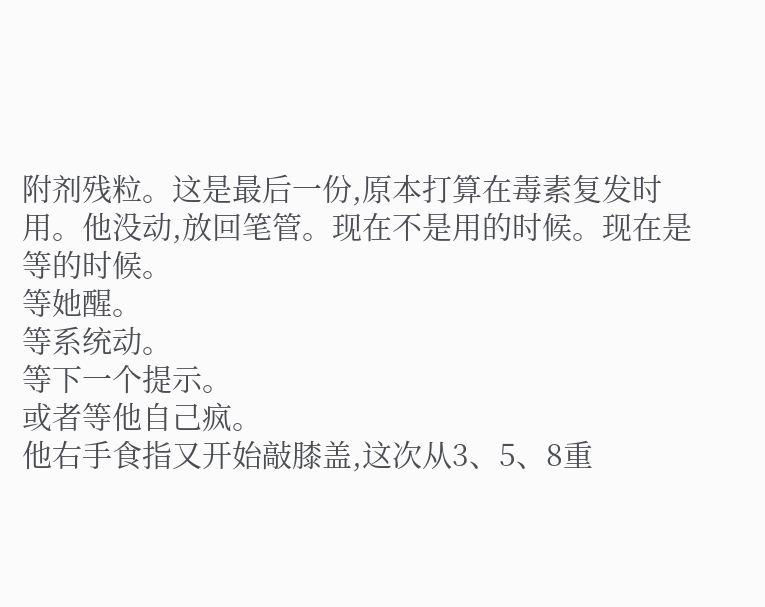附剂残粒。这是最后一份,原本打算在毒素复发时用。他没动,放回笔管。现在不是用的时候。现在是等的时候。
等她醒。
等系统动。
等下一个提示。
或者等他自己疯。
他右手食指又开始敲膝盖,这次从3、5、8重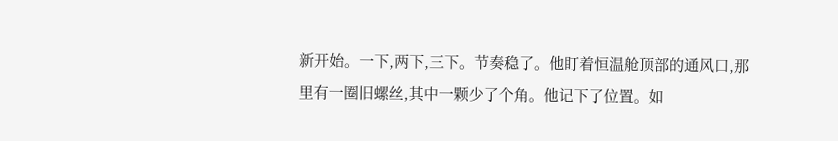新开始。一下,两下,三下。节奏稳了。他盯着恒温舱顶部的通风口,那里有一圈旧螺丝,其中一颗少了个角。他记下了位置。如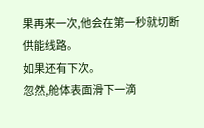果再来一次,他会在第一秒就切断供能线路。
如果还有下次。
忽然,舱体表面滑下一滴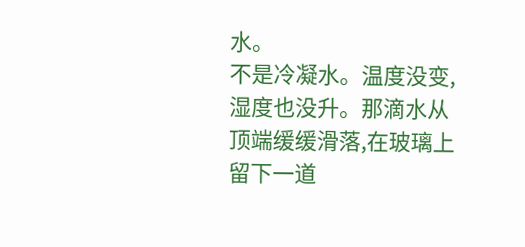水。
不是冷凝水。温度没变,湿度也没升。那滴水从顶端缓缓滑落,在玻璃上留下一道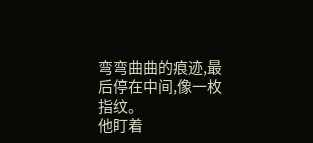弯弯曲曲的痕迹,最后停在中间,像一枚指纹。
他盯着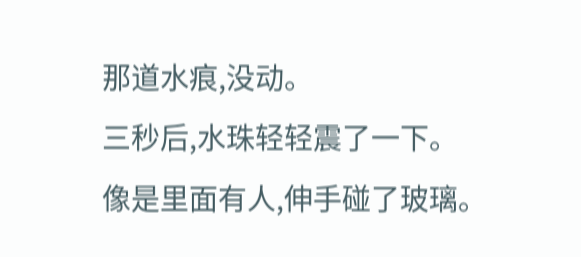那道水痕,没动。
三秒后,水珠轻轻震了一下。
像是里面有人,伸手碰了玻璃。